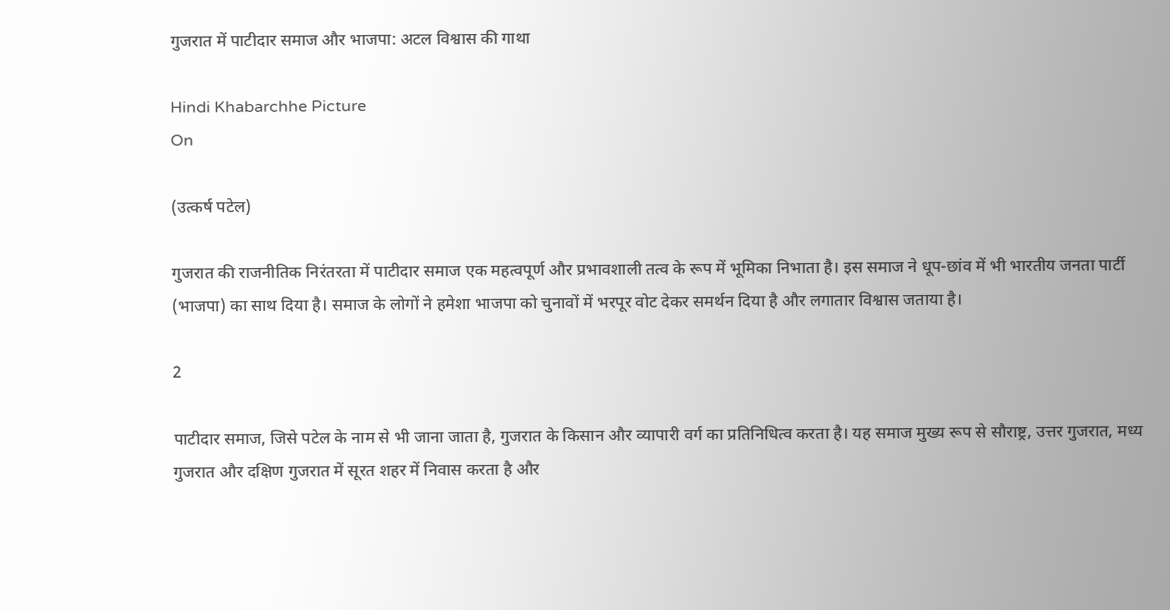गुजरात में पाटीदार समाज और भाजपा: अटल विश्वास की गाथा

Hindi Khabarchhe Picture
On

(उत्कर्ष पटेल)

गुजरात की राजनीतिक निरंतरता में पाटीदार समाज एक महत्वपूर्ण और प्रभावशाली तत्व के रूप में भूमिका निभाता है। इस समाज ने धूप-छांव में भी भारतीय जनता पार्टी (भाजपा) का साथ दिया है। समाज के लोगों ने हमेशा भाजपा को चुनावों में भरपूर वोट देकर समर्थन दिया है और लगातार विश्वास जताया है।

2

पाटीदार समाज, जिसे पटेल के नाम से भी जाना जाता है, गुजरात के किसान और व्यापारी वर्ग का प्रतिनिधित्व करता है। यह समाज मुख्य रूप से सौराष्ट्र, उत्तर गुजरात, मध्य गुजरात और दक्षिण गुजरात में सूरत शहर में निवास करता है और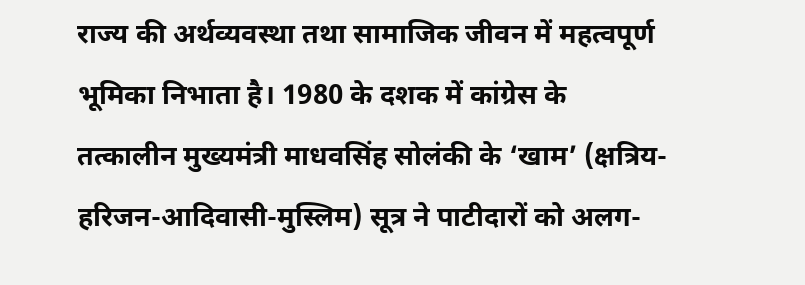राज्य की अर्थव्यवस्था तथा सामाजिक जीवन में महत्वपूर्ण भूमिका निभाता है। 1980 के दशक में कांग्रेस के तत्कालीन मुख्यमंत्री माधवसिंह सोलंकी के ‘खाम’ (क्षत्रिय-हरिजन-आदिवासी-मुस्लिम) सूत्र ने पाटीदारों को अलग-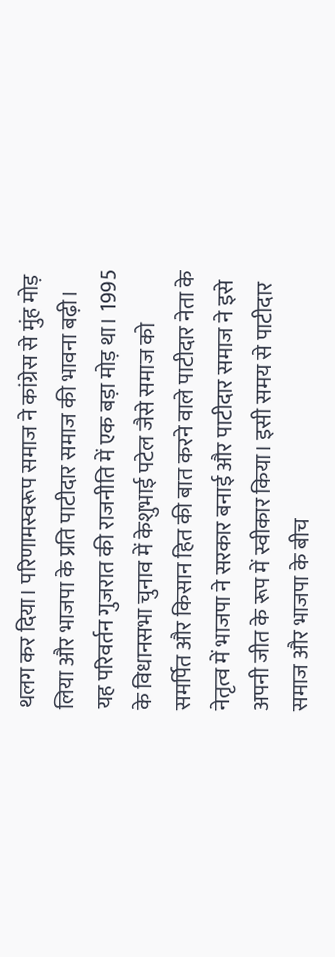थलग कर दिया। परिणामस्वरूप समाज ने कांग्रेस से मुंह मोड़ लिया और भाजपा के प्रति पाटीदार समाज की भावना बढ़ी। यह परिवर्तन गुजरात की राजनीति में एक बड़ा मोड़ था। 1995 के विधानसभा चुनाव में केशुभाई पटेल जैसे समाज को समर्पित और किसान हित की बात करने वाले पाटीदार नेता के नेतृत्व में भाजपा ने सरकार बनाई और पाटीदार समाज ने इसे अपनी जीत के रूप में स्वीकार किया। इसी समय से पाटीदार समाज और भाजपा के बीच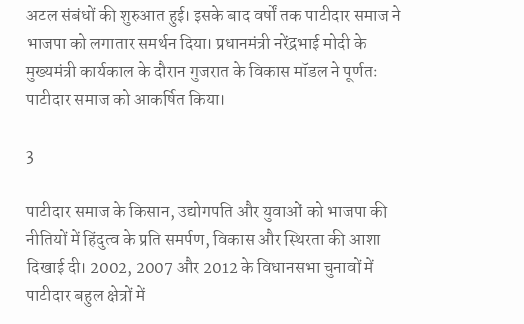अटल संबंधों की शुरुआत हुई। इसके बाद वर्षों तक पाटीदार समाज ने भाजपा को लगातार समर्थन दिया। प्रधानमंत्री नरेंद्रभाई मोदी के मुख्यमंत्री कार्यकाल के दौरान गुजरात के विकास मॉडल ने पूर्णतः पाटीदार समाज को आकर्षित किया।

3

पाटीदार समाज के किसान, उद्योगपति और युवाओं को भाजपा की नीतियों में हिंदुत्व के प्रति समर्पण, विकास और स्थिरता की आशा दिखाई दी। 2002, 2007 और 2012 के विधानसभा चुनावों में पाटीदार बहुल क्षेत्रों में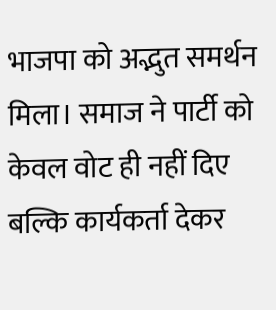भाजपा को अद्भुत समर्थन मिला। समाज ने पार्टी को केवल वोट ही नहीं दिए बल्कि कार्यकर्ता देकर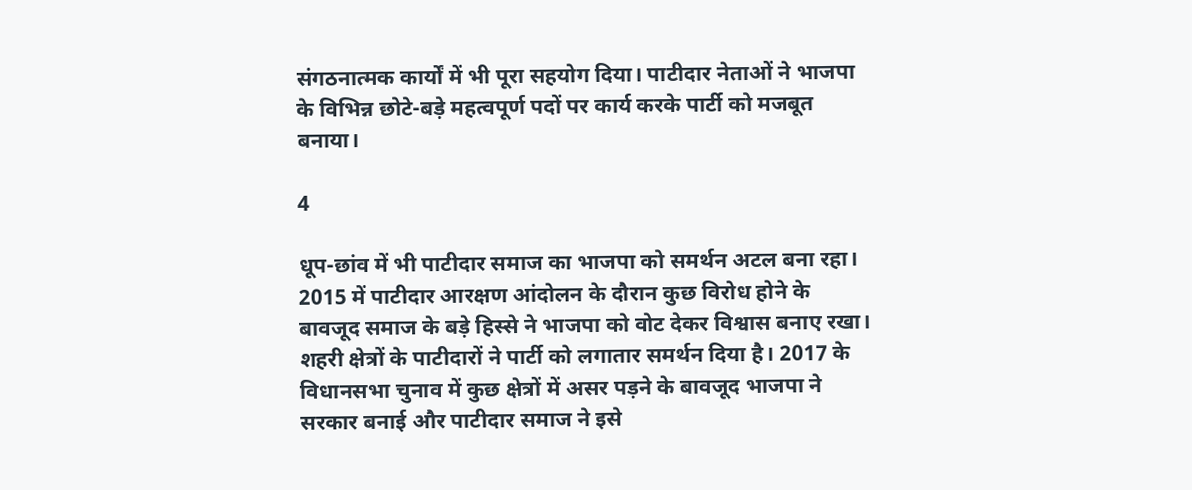संगठनात्मक कार्यों में भी पूरा सहयोग दिया। पाटीदार नेताओं ने भाजपा के विभिन्न छोटे-बड़े महत्वपूर्ण पदों पर कार्य करके पार्टी को मजबूत बनाया।

4

धूप-छांव में भी पाटीदार समाज का भाजपा को समर्थन अटल बना रहा। 2015 में पाटीदार आरक्षण आंदोलन के दौरान कुछ विरोध होने के बावजूद समाज के बड़े हिस्से ने भाजपा को वोट देकर विश्वास बनाए रखा। शहरी क्षेत्रों के पाटीदारों ने पार्टी को लगातार समर्थन दिया है। 2017 के विधानसभा चुनाव में कुछ क्षेत्रों में असर पड़ने के बावजूद भाजपा ने सरकार बनाई और पाटीदार समाज ने इसे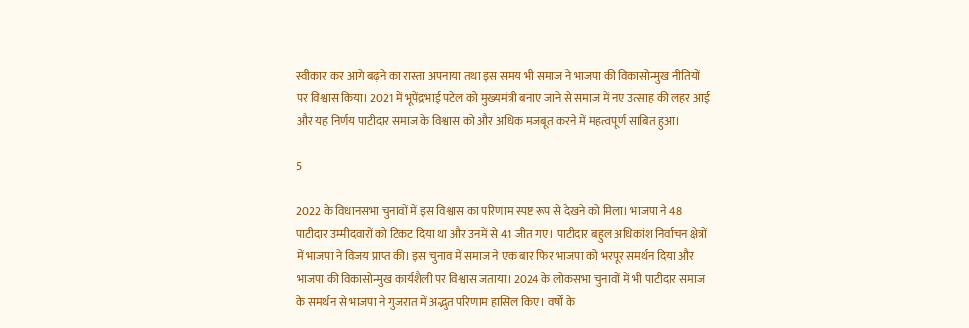स्वीकार कर आगे बढ़ने का रास्ता अपनाया तथा इस समय भी समाज ने भाजपा की विकासोन्मुख नीतियों पर विश्वास किया। 2021 में भूपेंद्रभाई पटेल को मुख्यमंत्री बनाए जाने से समाज में नए उत्साह की लहर आई और यह निर्णय पाटीदार समाज के विश्वास को और अधिक मजबूत करने में महत्वपूर्ण साबित हुआ।

5

2022 के विधानसभा चुनावों में इस विश्वास का परिणाम स्पष्ट रूप से देखने को मिला। भाजपा ने 48 पाटीदार उम्मीदवारों को टिकट दिया था और उनमें से 41 जीत गए। पाटीदार बहुल अधिकांश निर्वाचन क्षेत्रों में भाजपा ने विजय प्राप्त की। इस चुनाव में समाज ने एक बार फिर भाजपा को भरपूर समर्थन दिया और भाजपा की विकासोन्मुख कार्यशैली पर विश्वास जताया। 2024 के लोकसभा चुनावों में भी पाटीदार समाज के समर्थन से भाजपा ने गुजरात में अद्भुत परिणाम हासिल किए। वर्षों के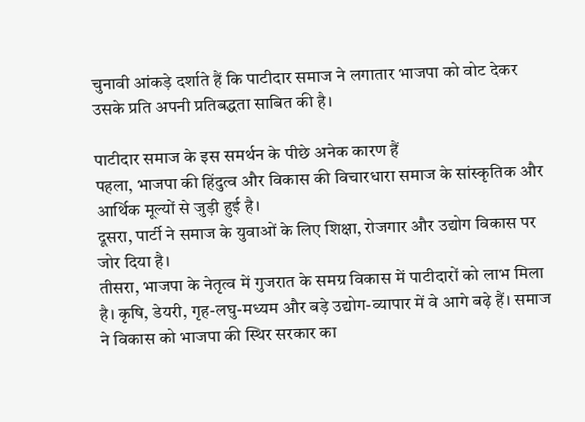चुनावी आंकड़े दर्शाते हैं कि पाटीदार समाज ने लगातार भाजपा को वोट देकर उसके प्रति अपनी प्रतिबद्धता साबित की है।

पाटीदार समाज के इस समर्थन के पीछे अनेक कारण हैं
पहला, भाजपा की हिंदुत्व और विकास की विचारधारा समाज के सांस्कृतिक और आर्थिक मूल्यों से जुड़ी हुई है।
दूसरा, पार्टी ने समाज के युवाओं के लिए शिक्षा, रोजगार और उद्योग विकास पर जोर दिया है।
तीसरा, भाजपा के नेतृत्व में गुजरात के समग्र विकास में पाटीदारों को लाभ मिला है। कृषि, डेयरी, गृह-लघु-मध्यम और बड़े उद्योग-व्यापार में वे आगे बढ़े हैं। समाज ने विकास को भाजपा की स्थिर सरकार का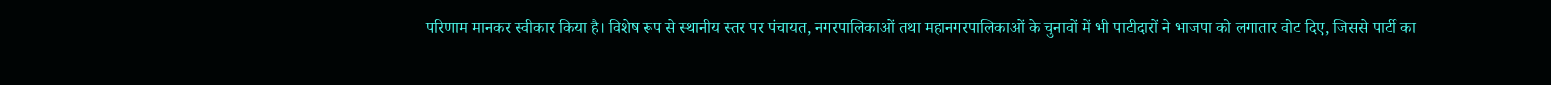परिणाम मानकर स्वीकार किया है। विशेष रूप से स्थानीय स्तर पर पंचायत, नगरपालिकाओं तथा महानगरपालिकाओं के चुनावों में भी पाटीदारों ने भाजपा को लगातार वोट दिए, जिससे पार्टी का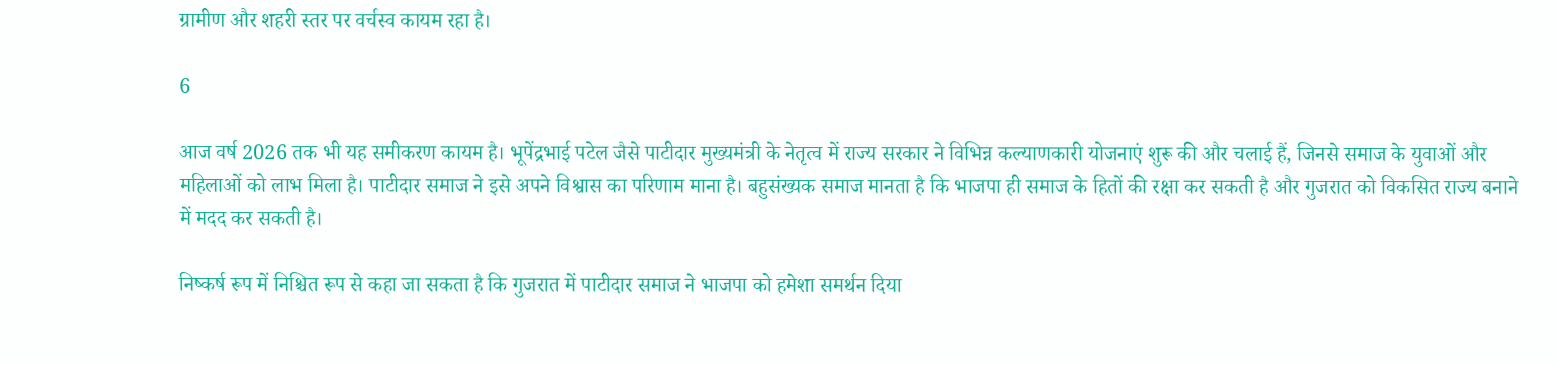ग्रामीण और शहरी स्तर पर वर्चस्व कायम रहा है।

6

आज वर्ष 2026 तक भी यह समीकरण कायम है। भूपेंद्रभाई पटेल जैसे पाटीदार मुख्यमंत्री के नेतृत्व में राज्य सरकार ने विभिन्न कल्याणकारी योजनाएं शुरू की और चलाई हैं, जिनसे समाज के युवाओं और महिलाओं को लाभ मिला है। पाटीदार समाज ने इसे अपने विश्वास का परिणाम माना है। बहुसंख्यक समाज मानता है कि भाजपा ही समाज के हितों की रक्षा कर सकती है और गुजरात को विकसित राज्य बनाने में मदद कर सकती है।

निष्कर्ष रूप में निश्चित रूप से कहा जा सकता है कि गुजरात में पाटीदार समाज ने भाजपा को हमेशा समर्थन दिया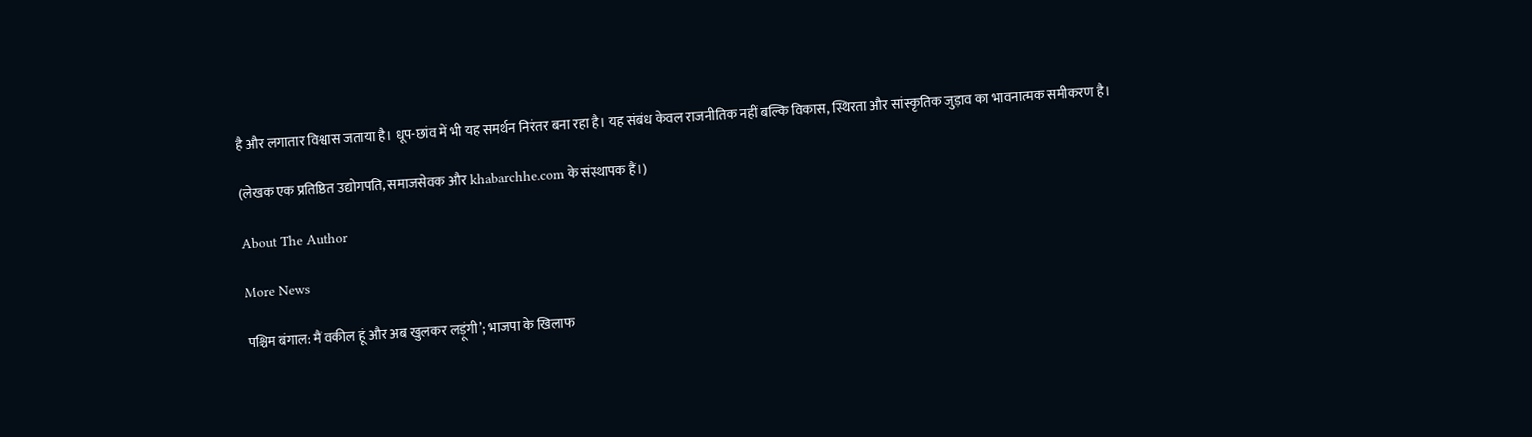है और लगातार विश्वास जताया है। धूप-छांव में भी यह समर्थन निरंतर बना रहा है। यह संबंध केवल राजनीतिक नहीं बल्कि विकास, स्थिरता और सांस्कृतिक जुड़ाव का भावनात्मक समीकरण है।

(लेखक एक प्रतिष्ठित उद्योगपति, समाजसेवक और khabarchhe.com के संस्थापक हैं।)

About The Author

More News

पश्चिम बंगाल: मैं वकील हूं और अब खुलकर लड़ूंगी’; भाजपा के खिलाफ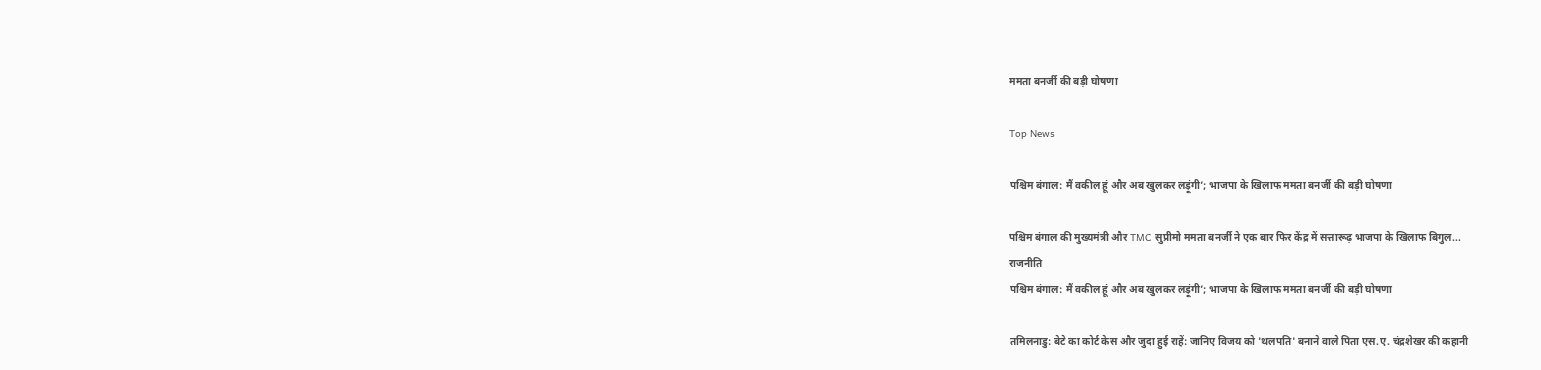ममता बनर्जी की बड़ी घोषणा

Top News

पश्चिम बंगाल: मैं वकील हूं और अब खुलकर लड़ूंगी’; भाजपा के खिलाफ ममता बनर्जी की बड़ी घोषणा

पश्चिम बंगाल की मुख्यमंत्री और TMC सुप्रीमो ममता बनर्जी ने एक बार फिर केंद्र में सत्तारूढ़ भाजपा के खिलाफ बिगुल...
राजनीति
पश्चिम बंगाल: मैं वकील हूं और अब खुलकर लड़ूंगी’; भाजपा के खिलाफ ममता बनर्जी की बड़ी घोषणा

तमिलनाडु: बेटे का कोर्ट केस और जुदा हुई राहें: जानिए विजय को 'थलपति' बनाने वाले पिता एस.ए. चंद्रशेखर की कहानी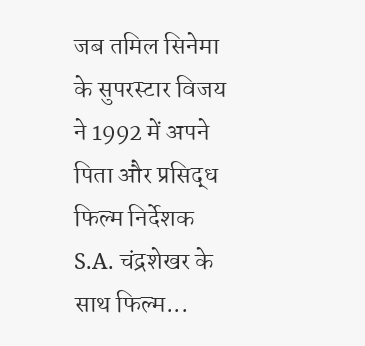जब तमिल सिनेमा के सुपरस्टार विजय ने 1992 में अपने पिता और प्रसिद्ध फिल्म निर्देशक S.A. चंद्रशेखर के साथ फिल्म...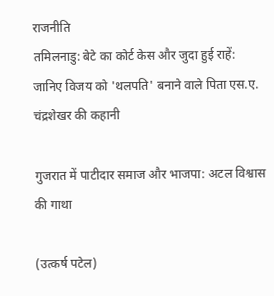राजनीति
तमिलनाडु: बेटे का कोर्ट केस और जुदा हुई राहें: जानिए विजय को 'थलपति' बनाने वाले पिता एस.ए. चंद्रशेखर की कहानी

गुजरात में पाटीदार समाज और भाजपा: अटल विश्वास की गाथा

(उत्कर्ष पटेल)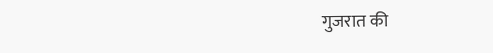गुजरात की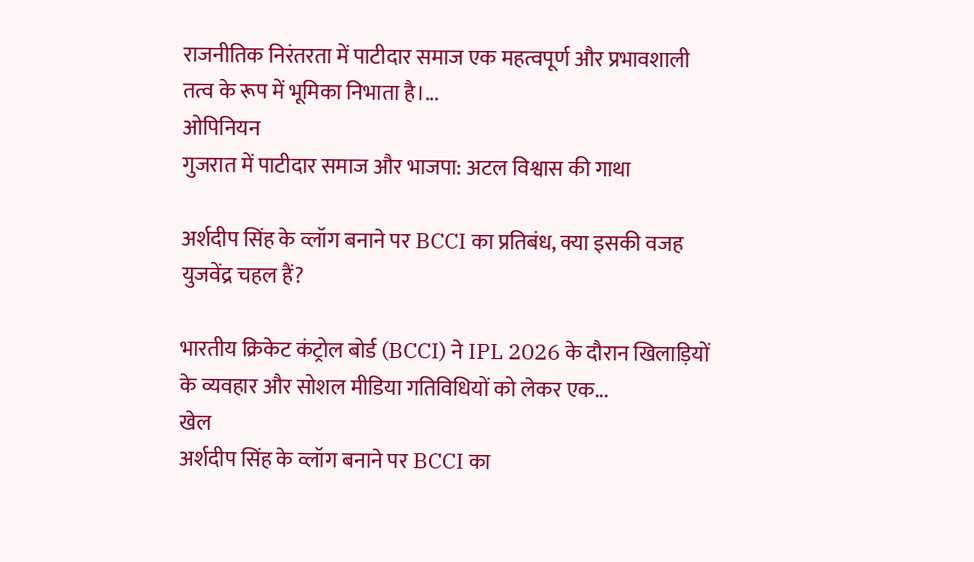राजनीतिक निरंतरता में पाटीदार समाज एक महत्वपूर्ण और प्रभावशाली तत्व के रूप में भूमिका निभाता है।...
ओपिनियन
गुजरात में पाटीदार समाज और भाजपा: अटल विश्वास की गाथा

अर्शदीप सिंह के व्लॉग बनाने पर BCCI का प्रतिबंध, क्या इसकी वजह युजवेंद्र चहल हैं?

भारतीय क्रिकेट कंट्रोल बोर्ड (BCCI) ने IPL 2026 के दौरान खिलाड़ियों के व्यवहार और सोशल मीडिया गतिविधियों को लेकर एक...
खेल
अर्शदीप सिंह के व्लॉग बनाने पर BCCI का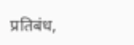प्रतिबंध,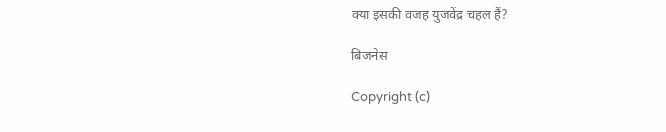क्या इसकी वजह युजवेंद्र चहल हैं?

बिजनेस

Copyright (c)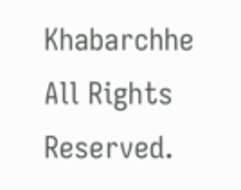Khabarchhe All Rights Reserved.